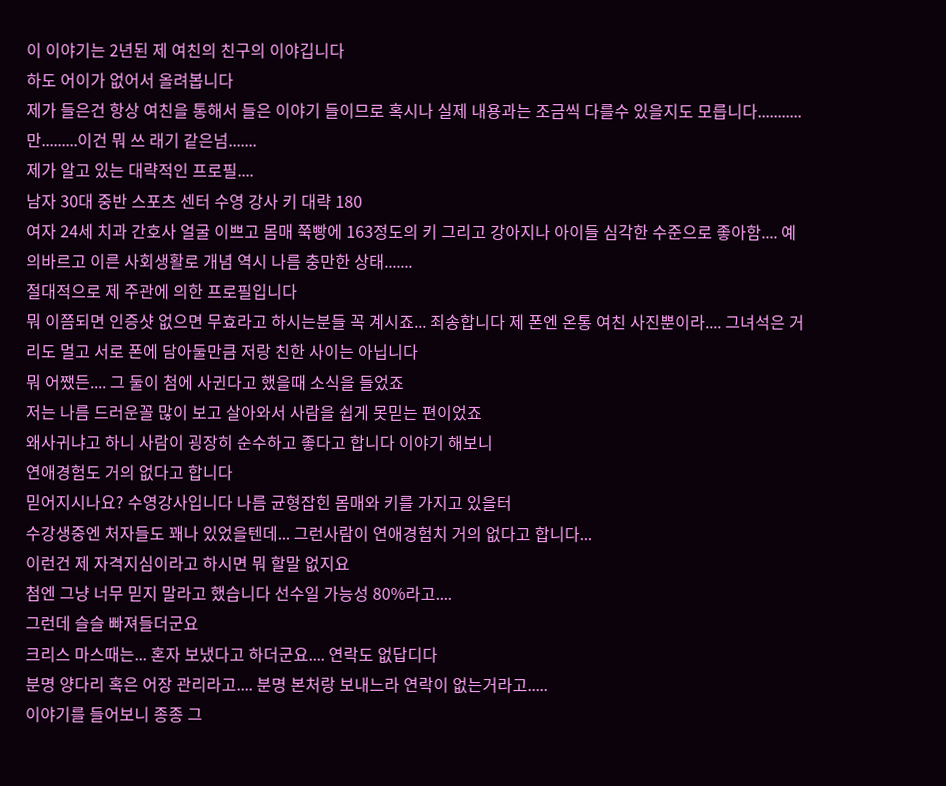이 이야기는 2년된 제 여친의 친구의 이야깁니다
하도 어이가 없어서 올려봅니다
제가 들은건 항상 여친을 통해서 들은 이야기 들이므로 혹시나 실제 내용과는 조금씩 다를수 있을지도 모릅니다...........만.........이건 뭐 쓰 래기 같은넘.......
제가 알고 있는 대략적인 프로필....
남자 30대 중반 스포츠 센터 수영 강사 키 대략 180
여자 24세 치과 간호사 얼굴 이쁘고 몸매 쭉빵에 163정도의 키 그리고 강아지나 아이들 심각한 수준으로 좋아함.... 예의바르고 이른 사회생활로 개념 역시 나름 충만한 상태.......
절대적으로 제 주관에 의한 프로필입니다
뭐 이쯤되면 인증샷 없으면 무효라고 하시는분들 꼭 계시죠... 죄송합니다 제 폰엔 온통 여친 사진뿐이라.... 그녀석은 거리도 멀고 서로 폰에 담아둘만큼 저랑 친한 사이는 아닙니다
뭐 어쨌든.... 그 둘이 첨에 사귄다고 했을때 소식을 들었죠
저는 나름 드러운꼴 많이 보고 살아와서 사람을 쉽게 못믿는 편이었죠
왜사귀냐고 하니 사람이 굉장히 순수하고 좋다고 합니다 이야기 해보니
연애경험도 거의 없다고 합니다
믿어지시나요? 수영강사입니다 나름 균형잡힌 몸매와 키를 가지고 있을터
수강생중엔 처자들도 꽤나 있었을텐데... 그런사람이 연애경험치 거의 없다고 합니다...
이런건 제 자격지심이라고 하시면 뭐 할말 없지요
첨엔 그냥 너무 믿지 말라고 했습니다 선수일 가능성 80%라고....
그런데 슬슬 빠져들더군요
크리스 마스때는... 혼자 보냈다고 하더군요.... 연락도 없답디다
분명 양다리 혹은 어장 관리라고.... 분명 본처랑 보내느라 연락이 없는거라고.....
이야기를 들어보니 종종 그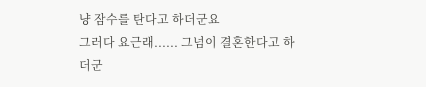냥 잠수를 탄다고 하더군요
그러다 요근래...... 그넘이 결혼한다고 하더군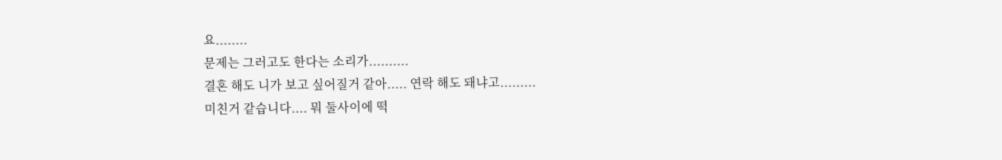요........
문제는 그러고도 한다는 소리가..........
결혼 해도 니가 보고 싶어질거 같아..... 연락 해도 돼냐고.........
미친거 같습니다.... 뭐 둘사이에 떡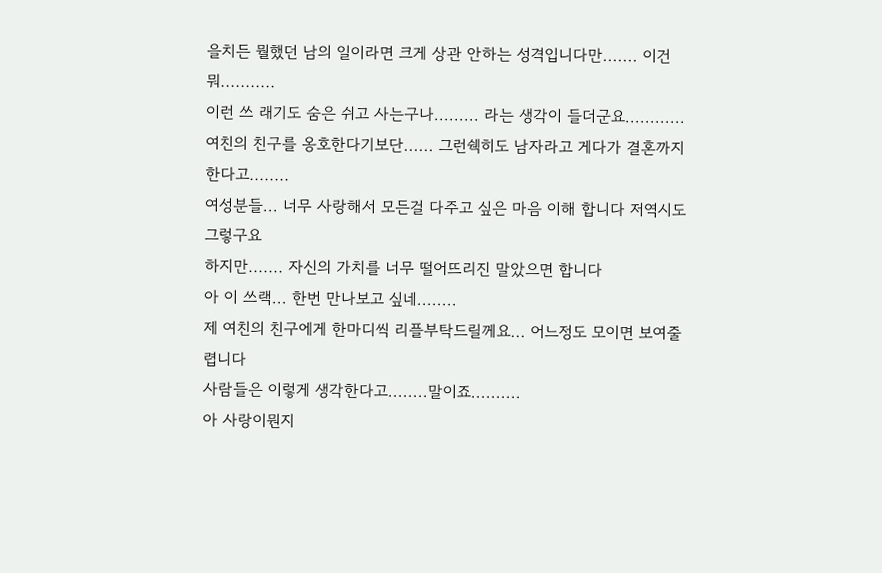을치든 뭘했던 남의 일이라면 크게 상관 안하는 성격입니다만....... 이건 뭐...........
이런 쓰 래기도 숨은 쉬고 사는구나......... 라는 생각이 들더군요............
여친의 친구를 옹호한다기보단...... 그런쉑히도 남자라고 게다가 결혼까지 한다고........
여성분들... 너무 사랑해서 모든걸 다주고 싶은 마음 이해 합니다 저역시도 그렇구요
하지만....... 자신의 가치를 너무 떨어뜨리진 말았으면 합니다
아 이 쓰랙... 한번 만나보고 싶네........
제 여친의 친구에게 한마디씩 리플부탁드릴께요... 어느정도 모이면 보여줄렵니다
사람들은 이렇게 생각한다고........말이죠..........
아 사랑이뭔지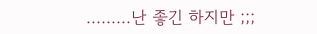.........난 좋긴 하지만 ;;;